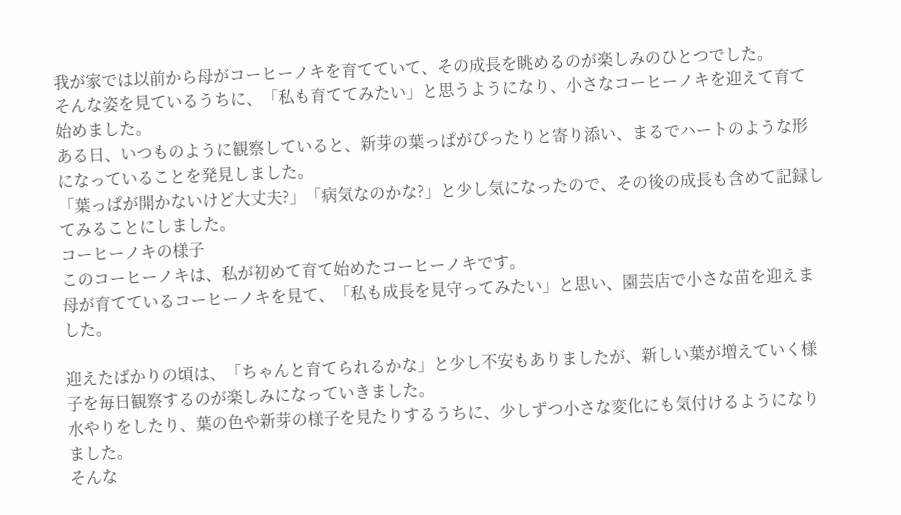我が家では以前から母がコーヒーノキを育てていて、その成長を眺めるのが楽しみのひとつでした。
そんな姿を見ているうちに、「私も育ててみたい」と思うようになり、小さなコーヒーノキを迎えて育て始めました。
ある日、いつものように観察していると、新芽の葉っぱがぴったりと寄り添い、まるでハートのような形になっていることを発見しました。
「葉っぱが開かないけど大丈夫?」「病気なのかな?」と少し気になったので、その後の成長も含めて記録してみることにしました。
コーヒーノキの様子
このコーヒーノキは、私が初めて育て始めたコーヒーノキです。
母が育てているコーヒーノキを見て、「私も成長を見守ってみたい」と思い、園芸店で小さな苗を迎えました。

迎えたばかりの頃は、「ちゃんと育てられるかな」と少し不安もありましたが、新しい葉が増えていく様子を毎日観察するのが楽しみになっていきました。
水やりをしたり、葉の色や新芽の様子を見たりするうちに、少しずつ小さな変化にも気付けるようになりました。
そんな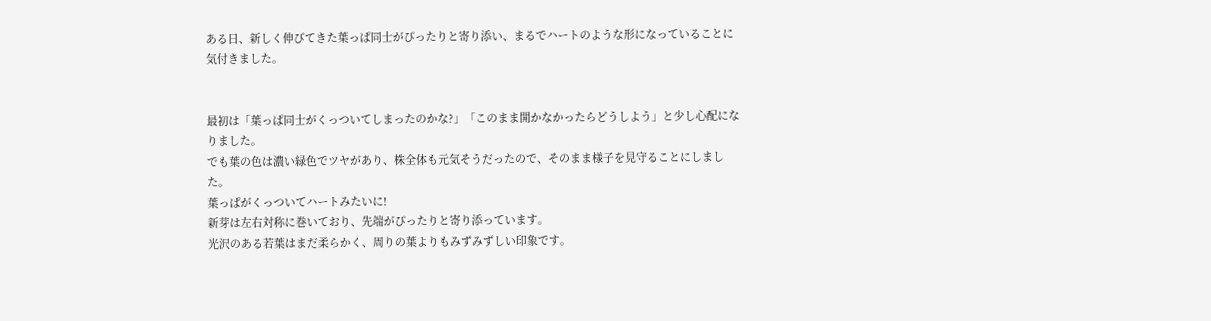ある日、新しく伸びてきた葉っぱ同士がぴったりと寄り添い、まるでハートのような形になっていることに気付きました。


最初は「葉っぱ同士がくっついてしまったのかな?」「このまま開かなかったらどうしよう」と少し心配になりました。
でも葉の色は濃い緑色でツヤがあり、株全体も元気そうだったので、そのまま様子を見守ることにしました。
葉っぱがくっついてハートみたいに!
新芽は左右対称に巻いており、先端がぴったりと寄り添っています。
光沢のある若葉はまだ柔らかく、周りの葉よりもみずみずしい印象です。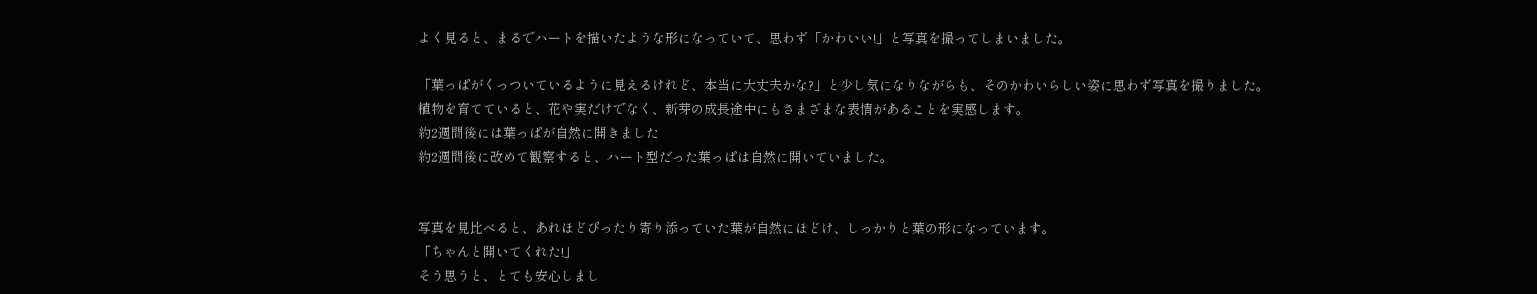よく見ると、まるでハートを描いたような形になっていて、思わず「かわいい!」と写真を撮ってしまいました。

「葉っぱがくっついているように見えるけれど、本当に大丈夫かな?」と少し気になりながらも、そのかわいらしい姿に思わず写真を撮りました。
植物を育てていると、花や実だけでなく、新芽の成長途中にもさまざまな表情があることを実感します。
約2週間後には葉っぱが自然に開きました
約2週間後に改めて観察すると、ハート型だった葉っぱは自然に開いていました。


写真を見比べると、あれほどぴったり寄り添っていた葉が自然にほどけ、しっかりと葉の形になっています。
「ちゃんと開いてくれた!」
そう思うと、とても安心しまし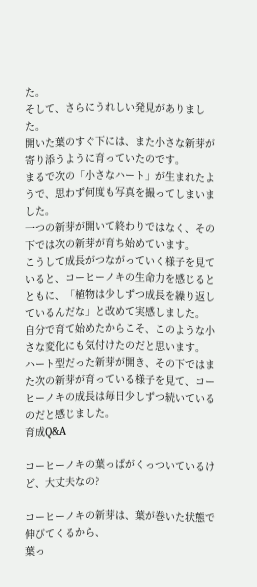た。
そして、さらにうれしい発見がありました。
開いた葉のすぐ下には、また小さな新芽が寄り添うように育っていたのです。
まるで次の「小さなハート」が生まれたようで、思わず何度も写真を撮ってしまいました。
一つの新芽が開いて終わりではなく、その下では次の新芽が育ち始めています。
こうして成長がつながっていく様子を見ていると、コーヒーノキの生命力を感じるとともに、「植物は少しずつ成長を繰り返しているんだな」と改めて実感しました。
自分で育て始めたからこそ、このような小さな変化にも気付けたのだと思います。
ハート型だった新芽が開き、その下ではまた次の新芽が育っている様子を見て、コーヒーノキの成長は毎日少しずつ続いているのだと感じました。
育成Q&A

コーヒーノキの葉っぱがくっついているけど、大丈夫なの?

コーヒーノキの新芽は、葉が巻いた状態で伸びてくるから、
葉っ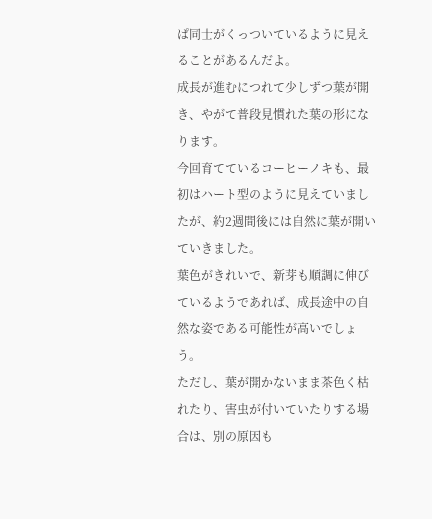ぱ同士がくっついているように見えることがあるんだよ。
成長が進むにつれて少しずつ葉が開き、やがて普段見慣れた葉の形になります。
今回育てているコーヒーノキも、最初はハート型のように見えていましたが、約2週間後には自然に葉が開いていきました。
葉色がきれいで、新芽も順調に伸びているようであれば、成長途中の自然な姿である可能性が高いでしょう。
ただし、葉が開かないまま茶色く枯れたり、害虫が付いていたりする場合は、別の原因も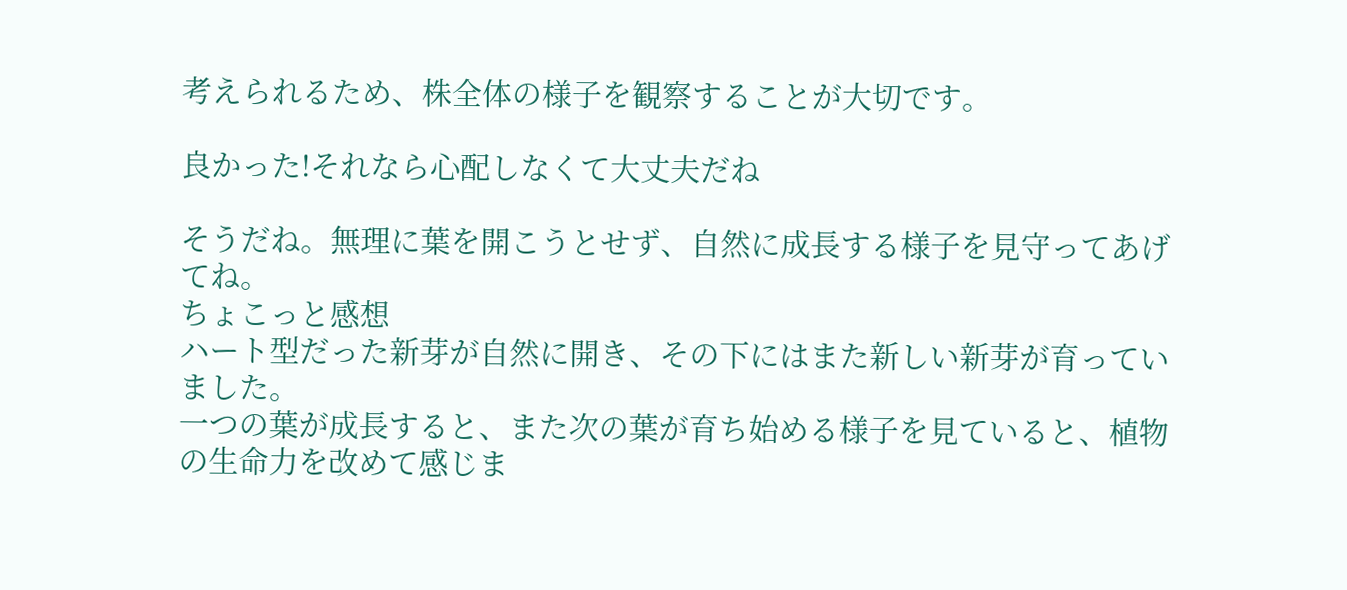考えられるため、株全体の様子を観察することが大切です。

良かった!それなら心配しなくて大丈夫だね

そうだね。無理に葉を開こうとせず、自然に成長する様子を見守ってあげてね。
ちょこっと感想
ハート型だった新芽が自然に開き、その下にはまた新しい新芽が育っていました。
一つの葉が成長すると、また次の葉が育ち始める様子を見ていると、植物の生命力を改めて感じま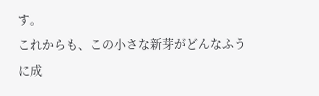す。
これからも、この小さな新芽がどんなふうに成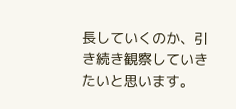長していくのか、引き続き観察していきたいと思います。